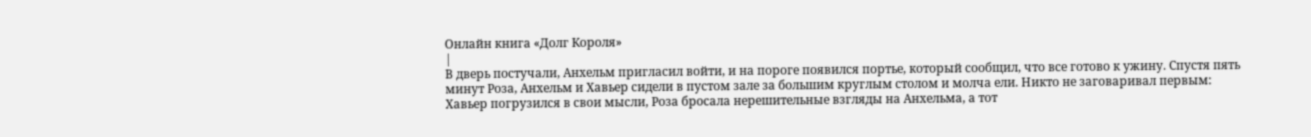Онлайн книга «Долг Короля»
|
В дверь постучали, Анхельм пригласил войти, и на пороге появился портье, который сообщил, что все готово к ужину. Спустя пять минут Роза, Анхельм и Хавьер сидели в пустом зале за большим круглым столом и молча ели. Никто не заговаривал первым: Хавьер погрузился в свои мысли, Роза бросала нерешительные взгляды на Анхельма, а тот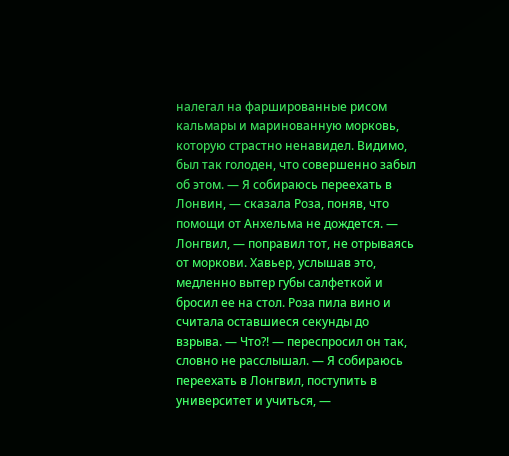налегал на фаршированные рисом кальмары и маринованную морковь, которую страстно ненавидел. Видимо, был так голоден, что совершенно забыл об этом. — Я собираюсь переехать в Лонвин, — сказала Роза, поняв, что помощи от Анхельма не дождется. — Лонгвил, — поправил тот, не отрываясь от моркови. Хавьер, услышав это, медленно вытер губы салфеткой и бросил ее на стол. Роза пила вино и считала оставшиеся секунды до взрыва. — Что?! — переспросил он так, словно не расслышал. — Я собираюсь переехать в Лонгвил, поступить в университет и учиться, —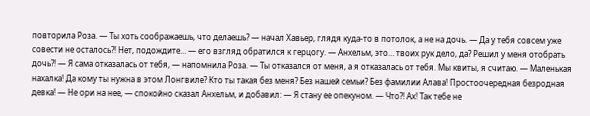повторила Роза. — Ты хоть соображаешь, что делаешь? — начал Хавьер, глядя куда-то в потолок, а не на дочь. — Да у тебя совсем уже совести не осталось?! Нет, подождите… — его взгляд обратился к герцогу. — Анхельм, это… твоих рук дело, да? Решил у меня отобрать дочь?! — Я сама отказалась от тебя, — напомнила Роза. — Ты отказался от меня, а я отказалась от тебя. Мы квиты, я считаю. — Маленькая нахалка! Да кому ты нужна в этом Лонгвиле? Кто ты такая без меня? Без нашей семьи? Без фамилии Алава! Простоочередная безродная девка! — Не ори на нее, — спокойно сказал Анхельм, и добавил: — Я стану ее опекуном. — Что?! Ах! Так тебе не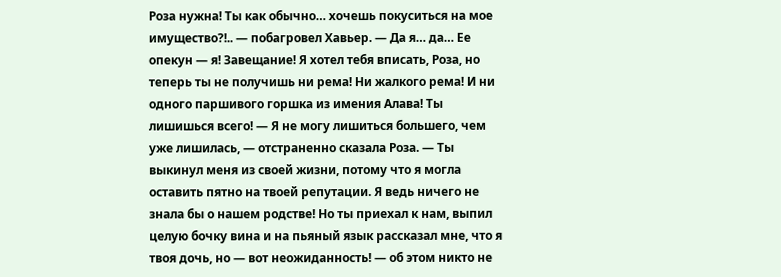Роза нужна! Ты как обычно… хочешь покуситься на мое имущество?!.. — побагровел Хавьер. — Да я… да… Ее опекун — я! Завещание! Я хотел тебя вписать, Роза, но теперь ты не получишь ни рема! Ни жалкого рема! И ни одного паршивого горшка из имения Алава! Ты лишишься всего! — Я не могу лишиться большего, чем уже лишилась, — отстраненно сказала Роза. — Ты выкинул меня из своей жизни, потому что я могла оставить пятно на твоей репутации. Я ведь ничего не знала бы о нашем родстве! Но ты приехал к нам, выпил целую бочку вина и на пьяный язык рассказал мне, что я твоя дочь, но — вот неожиданность! — об этом никто не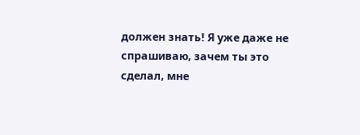должен знать! Я уже даже не спрашиваю, зачем ты это сделал, мне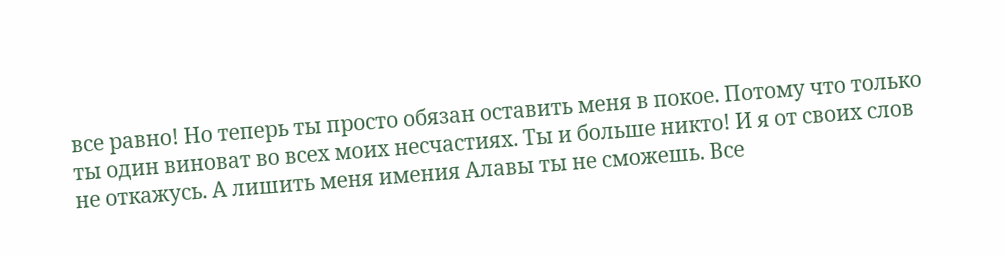все равно! Но теперь ты просто обязан оставить меня в покое. Потому что только ты один виноват во всех моих несчастиях. Ты и больше никто! И я от своих слов не откажусь. А лишить меня имения Алавы ты не сможешь. Все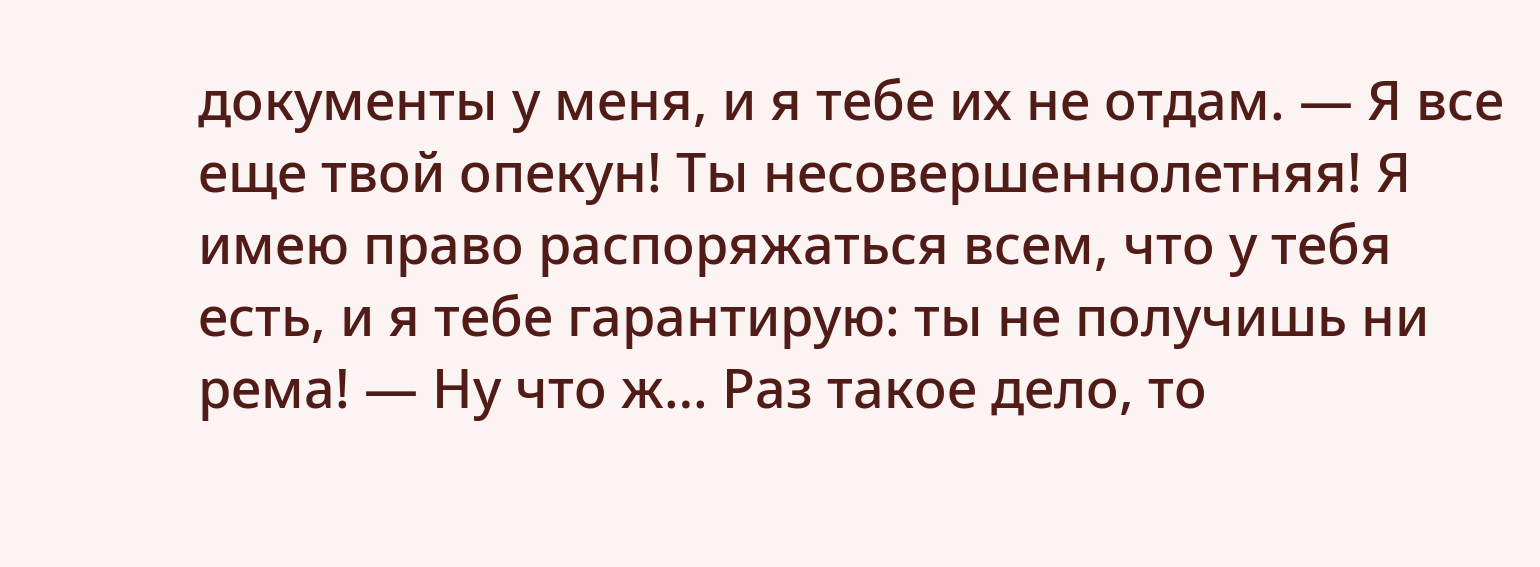документы у меня, и я тебе их не отдам. — Я все еще твой опекун! Ты несовершеннолетняя! Я имею право распоряжаться всем, что у тебя есть, и я тебе гарантирую: ты не получишь ни рема! — Ну что ж… Раз такое дело, то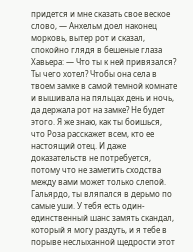придется и мне сказать свое веское слово, — Анхельм доел наконец морковь, вытер рот и сказал, спокойно глядя в бешеные глаза Хавьера: — Что ты к ней привязался? Ты чего хотел? Чтобы она села в твоем замке в самой темной комнате и вышивала на пяльцах день и ночь, да держала рот на замке? Не будет этого. Я же знаю, как ты боишься, что Роза расскажет всем, кто ее настоящий отец. И даже доказательств не потребуется, потому что не заметить сходства между вами может только слепой. Гальярдо, ты вляпался в дерьмо по самые уши. У тебя есть один-единственный шанс замять скандал, который я могу раздуть, и я тебе в порыве неслыханной щедрости этот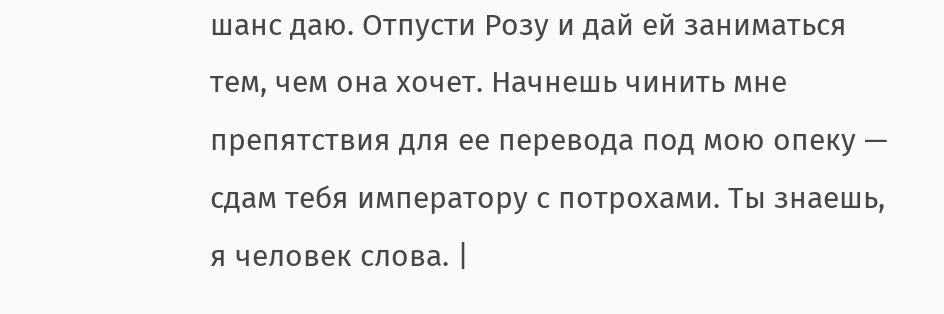шанс даю. Отпусти Розу и дай ей заниматься тем, чем она хочет. Начнешь чинить мне препятствия для ее перевода под мою опеку — сдам тебя императору с потрохами. Ты знаешь, я человек слова. |